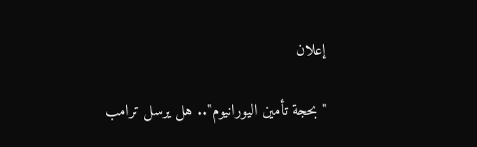إعلان

"بحجة تأمين اليورانيوم".. هل يرسل ترامب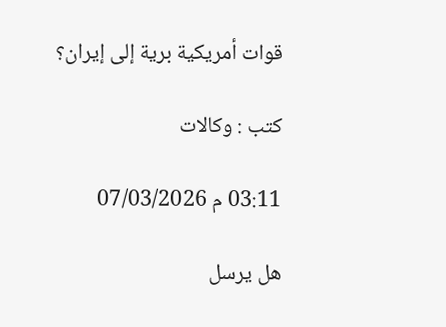قوات أمريكية برية إلى إيران؟

كتب : وكالات

03:11 م 07/03/2026

هل يرسل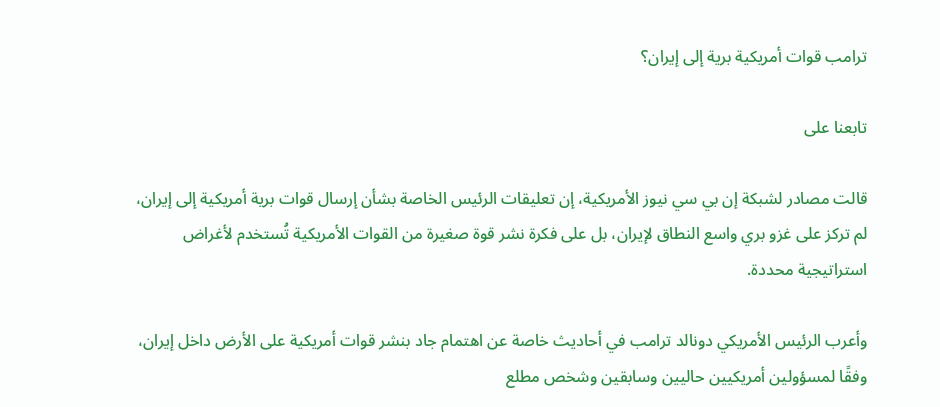ترامب قوات أمريكية برية إلى إيران؟

تابعنا على

قالت مصادر لشبكة إن بي سي نيوز الأمريكية، إن تعليقات الرئيس الخاصة بشأن إرسال قوات برية أمريكية إلى إيران، لم تركز على غزو بري واسع النطاق لإيران، بل على فكرة نشر قوة صغيرة من القوات الأمريكية تُستخدم لأغراض استراتيجية محددة.

وأعرب الرئيس الأمريكي دونالد ترامب في أحاديث خاصة عن اهتمام جاد بنشر قوات أمريكية على الأرض داخل إيران، وفقًا لمسؤولين أمريكيين حاليين وسابقين وشخص مطلع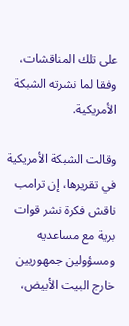على تلك المناقشات، وفقا لما نشرته الشبكة الأمريكية.

وقالت الشبكة الأمريكية في تقريرها، إن ترامب ناقش فكرة نشر قوات برية مع مساعديه ومسؤولين جمهوريين خارج البيت الأبيض،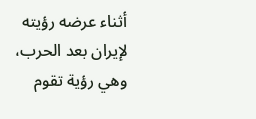أثناء عرضه رؤيته لإيران بعد الحرب، وهي رؤية تقوم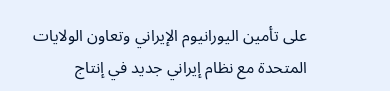على تأمين اليورانيوم الإيراني وتعاون الولايات المتحدة مع نظام إيراني جديد في إنتاج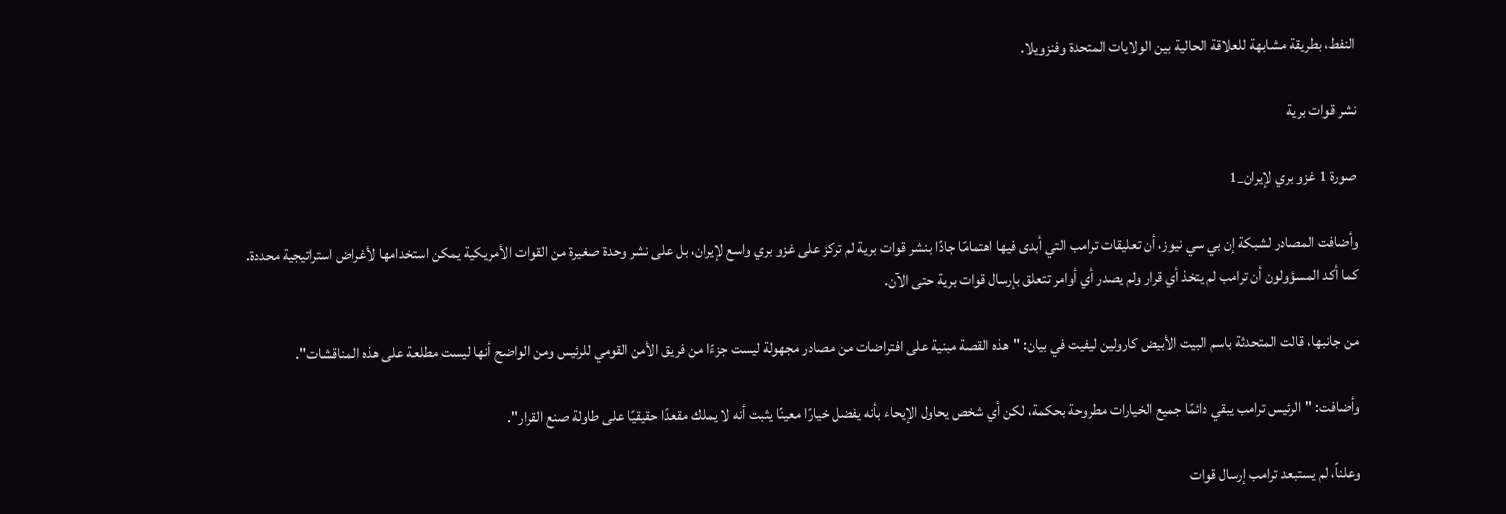النفط، بطريقة مشابهة للعلاقة الحالية بين الولايات المتحدة وفنزويلا.

نشر قوات برية

صورة 1 غزو بري لإيران_1

وأضافت المصادر لشبكة إن بي سي نيوز، أن تعليقات ترامب التي أبدى فيها اهتمامًا جادًا بنشر قوات برية لم تركز على غزو بري واسع لإيران، بل على نشر وحدة صغيرة من القوات الأمريكية يمكن استخدامها لأغراض استراتيجية محددة. كما أكد المسؤولون أن ترامب لم يتخذ أي قرار ولم يصدر أي أوامر تتعلق بإرسال قوات برية حتى الآن.

من جانبها، قالت المتحدثة باسم البيت الأبيض كارولين ليفيت في بيان: "هذه القصة مبنية على افتراضات من مصادر مجهولة ليست جزءًا من فريق الأمن القومي للرئيس ومن الواضح أنها ليست مطلعة على هذه المناقشات".

وأضافت: "الرئيس ترامب يبقي دائمًا جميع الخيارات مطروحة بحكمة، لكن أي شخص يحاول الإيحاء بأنه يفضل خيارًا معينًا يثبت أنه لا يملك مقعدًا حقيقيًا على طاولة صنع القرار".

وعلناً، لم يستبعد ترامب إرسال قوات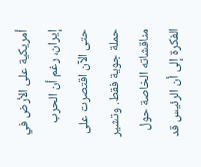أمريكية على الأرض في إيران، رغم أن الحرب حتى الآن اقتصرت على حملة جوية فقط. وتشير مناقشاته الخاصة حول الفكرة إلى أن الرئيس قد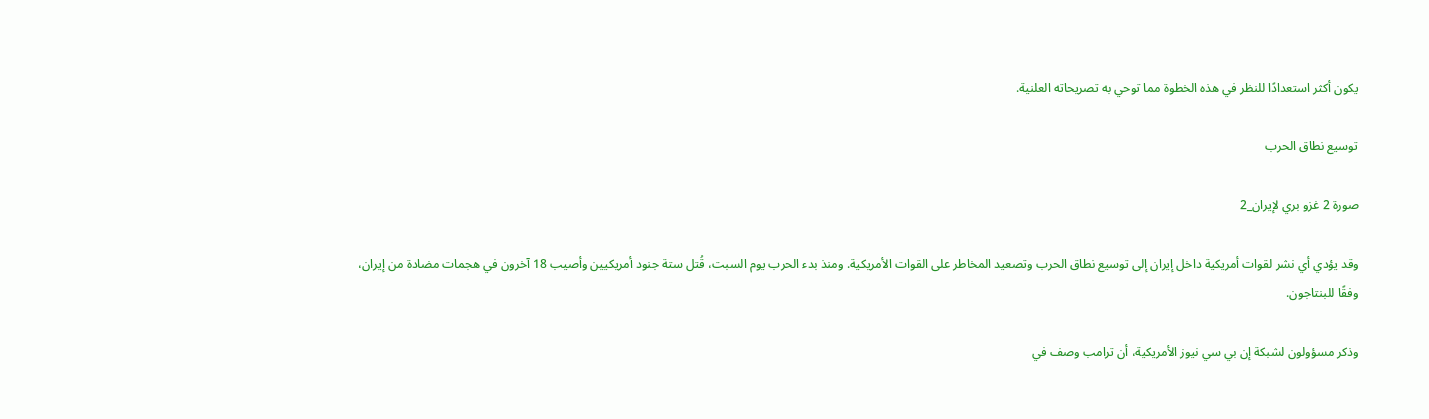يكون أكثر استعدادًا للنظر في هذه الخطوة مما توحي به تصريحاته العلنية.

توسيع نطاق الحرب

صورة 2 غزو بري لإيران_2

وقد يؤدي أي نشر لقوات أمريكية داخل إيران إلى توسيع نطاق الحرب وتصعيد المخاطر على القوات الأمريكية. ومنذ بدء الحرب يوم السبت، قُتل ستة جنود أمريكيين وأصيب 18 آخرون في هجمات مضادة من إيران، وفقًا للبنتاجون.

وذكر مسؤولون لشبكة إن بي سي نيوز الأمريكية، أن ترامب وصف في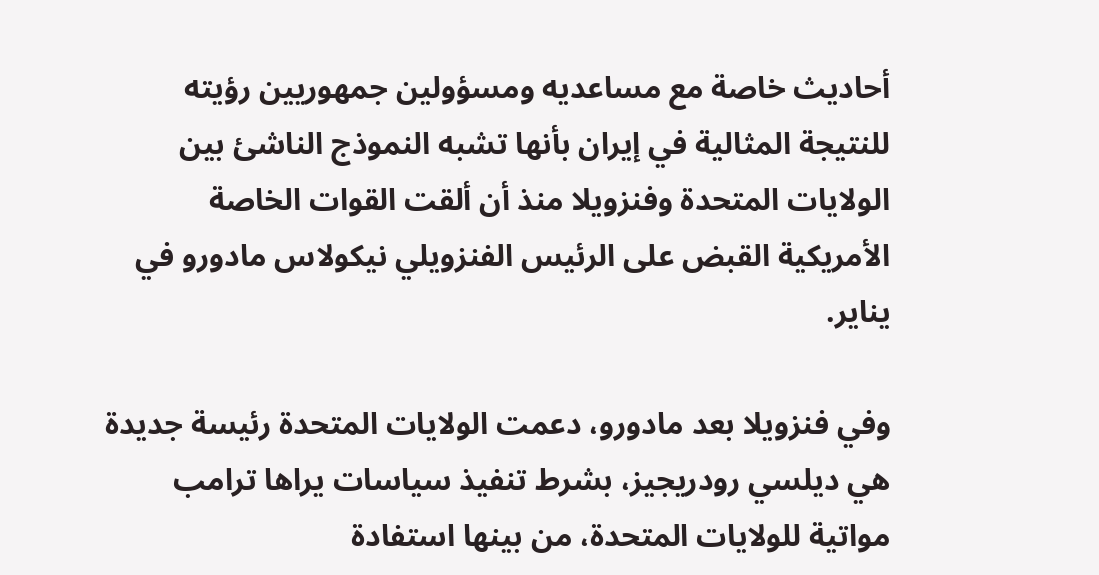أحاديث خاصة مع مساعديه ومسؤولين جمهوريين رؤيته للنتيجة المثالية في إيران بأنها تشبه النموذج الناشئ بين الولايات المتحدة وفنزويلا منذ أن ألقت القوات الخاصة الأمريكية القبض على الرئيس الفنزويلي نيكولاس مادورو في يناير.

وفي فنزويلا بعد مادورو، دعمت الولايات المتحدة رئيسة جديدة هي ديلسي رودريجيز، بشرط تنفيذ سياسات يراها ترامب مواتية للولايات المتحدة، من بينها استفادة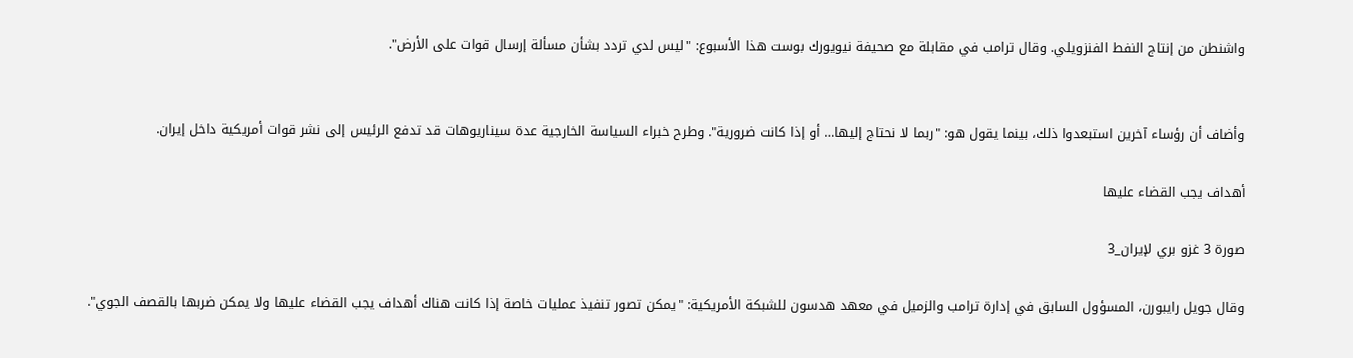واشنطن من إنتاج النفط الفنزويلي. وقال ترامب في مقابلة مع صحيفة نيويورك بوست هذا الأسبوع: "ليس لدي تردد بشأن مسألة إرسال قوات على الأرض".


وأضاف أن رؤساء آخرين استبعدوا ذلك، بينما يقول هو: "ربما لا نحتاج إليها… أو إذا كانت ضرورية". وطرح خبراء السياسة الخارجية عدة سيناريوهات قد تدفع الرئيس إلى نشر قوات أمريكية داخل إيران.

أهداف يجب القضاء عليها

صورة 3 غزو بري لإيران_3

وقال جويل رايبورن، المسؤول السابق في إدارة ترامب والزميل في معهد هدسون للشبكة الأمريكية: "يمكن تصور تنفيذ عمليات خاصة إذا كانت هناك أهداف يجب القضاء عليها ولا يمكن ضربها بالقصف الجوي".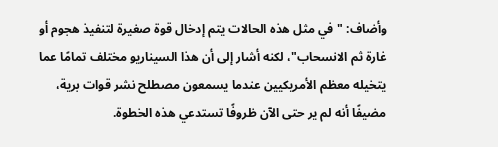وأضاف: "في مثل هذه الحالات يتم إدخال قوة صغيرة لتنفيذ هجوم أو غارة ثم الانسحاب"، لكنه أشار إلى أن هذا السيناريو مختلف تمامًا عما يتخيله معظم الأمريكيين عندما يسمعون مصطلح نشر قوات برية، مضيفًا أنه لم ير حتى الآن ظروفًا تستدعي هذه الخطوة.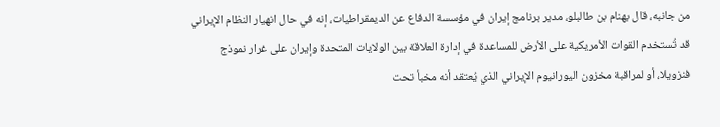من جانبه، قال بهنام بن طالبلو، مدير برنامج إيران في مؤسسة الدفاع عن الديمقراطيات، إنه في حال انهيار النظام الإيراني قد تُستخدم القوات الأمريكية على الأرض للمساعدة في إدارة العلاقة بين الولايات المتحدة وإيران على غرار نموذج فنزويلا، أو لمراقبة مخزون اليورانيوم الإيراني الذي يُعتقد أنه مخبأ تحت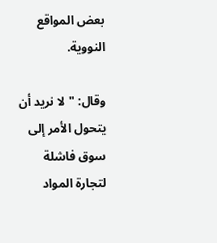بعض المواقع النووية.

وقال: "لا نريد أن يتحول الأمر إلى سوق فاشلة لتجارة المواد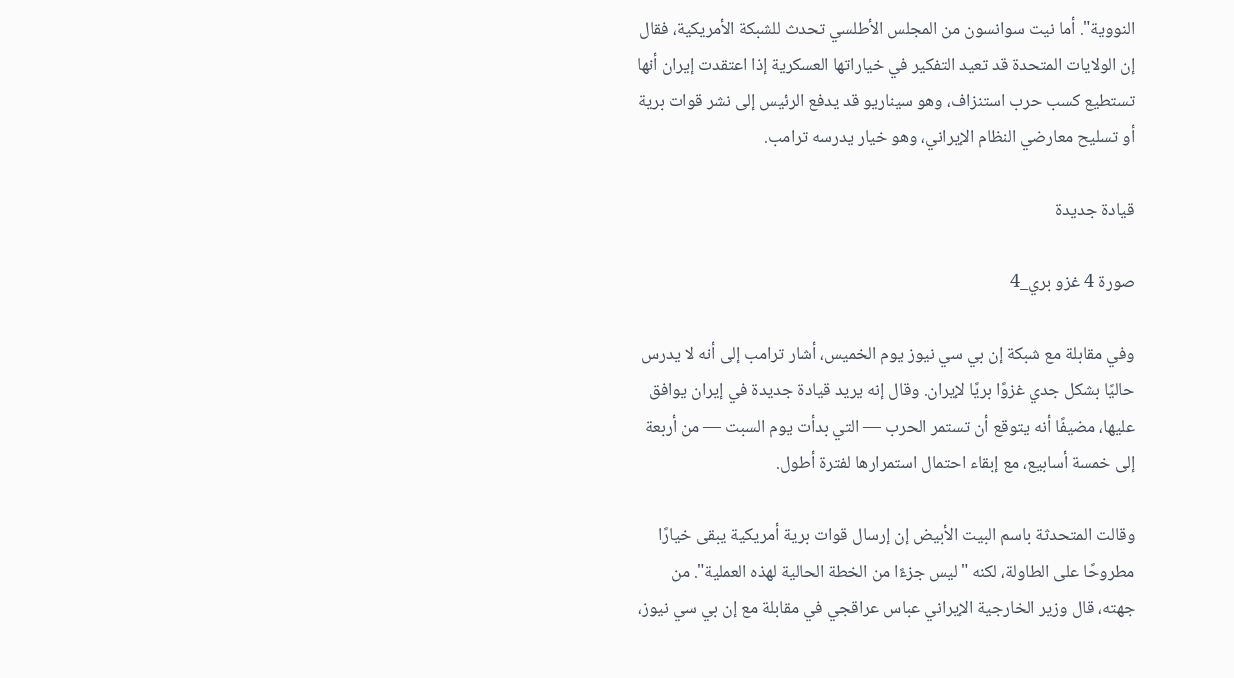النووية". أما نيت سوانسون من المجلس الأطلسي تحدث للشبكة الأمريكية، فقال إن الولايات المتحدة قد تعيد التفكير في خياراتها العسكرية إذا اعتقدت إيران أنها تستطيع كسب حرب استنزاف، وهو سيناريو قد يدفع الرئيس إلى نشر قوات برية أو تسليح معارضي النظام الإيراني، وهو خيار يدرسه ترامب.

قيادة جديدة

صورة 4 غزو بري_4

وفي مقابلة مع شبكة إن بي سي نيوز يوم الخميس، أشار ترامب إلى أنه لا يدرس حاليًا بشكل جدي غزوًا بريًا لإيران. وقال إنه يريد قيادة جديدة في إيران يوافق عليها، مضيفًا أنه يتوقع أن تستمر الحرب — التي بدأت يوم السبت — من أربعة إلى خمسة أسابيع، مع إبقاء احتمال استمرارها لفترة أطول.

وقالت المتحدثة باسم البيت الأبيض إن إرسال قوات برية أمريكية يبقى خيارًا مطروحًا على الطاولة، لكنه "ليس جزءًا من الخطة الحالية لهذه العملية". من جهته، قال وزير الخارجية الإيراني عباس عراقجي في مقابلة مع إن بي سي نيوز،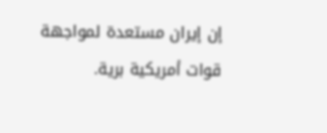إن إيران مستعدة لمواجهة قوات أمريكية برية.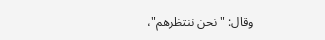وقال: "نحن ننتظرهم"،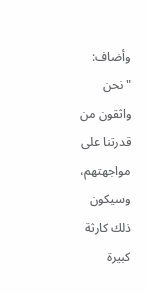وأضاف: "نحن واثقون من قدرتنا على مواجهتهم، وسيكون ذلك كارثة كبيرة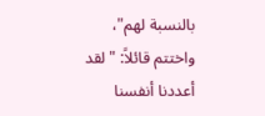بالنسبة لهم"، واختتم قائلاً: "لقد أعددنا أنفسنا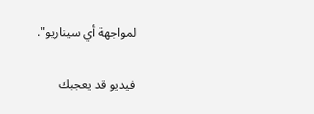لمواجهة أي سيناريو".

فيديو قد يعجبك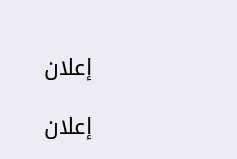إعلان

إعلان